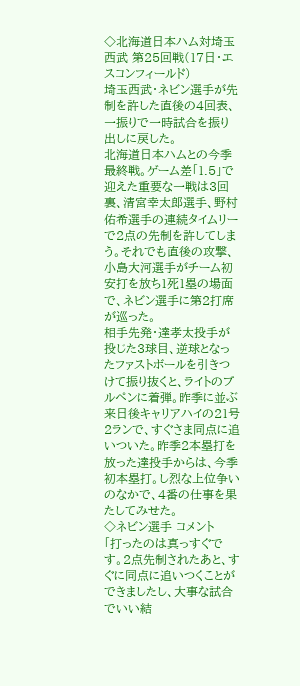◇北海道日本ハム対埼玉西武 第25回戦(17日・エスコンフィールド)
埼玉西武・ネビン選手が先制を許した直後の4回表、一振りで一時試合を振り出しに戻した。
北海道日本ハムとの今季最終戦。ゲーム差「1.5」で迎えた重要な一戦は3回裏、清宮幸太郎選手、野村佑希選手の連続タイムリーで2点の先制を許してしまう。それでも直後の攻撃、小島大河選手がチーム初安打を放ち1死1塁の場面で、ネビン選手に第2打席が巡った。
相手先発・達孝太投手が投じた3球目、逆球となったファストボールを引きつけて振り抜くと、ライトのブルペンに着弾。昨季に並ぶ来日後キャリアハイの21号2ランで、すぐさま同点に追いついた。昨季2本塁打を放った達投手からは、今季初本塁打。し烈な上位争いのなかで、4番の仕事を果たしてみせた。
◇ネビン選手 コメント
「打ったのは真っすぐです。2点先制されたあと、すぐに同点に追いつくことができましたし、大事な試合でいい結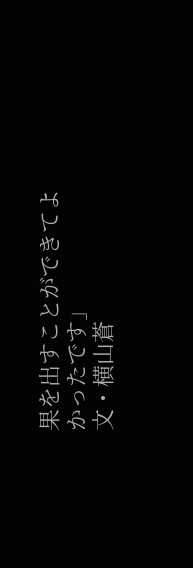果を出すことができてよかったです」
文・横山蒼